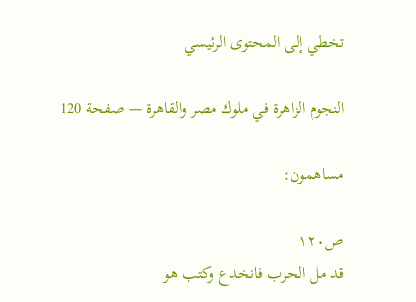تخطي إلى المحتوى الرئيسي

النجوم الزاهرة في ملوك مصر والقاهرة — صفحة 120

مساهمون:

ص١٢٠
قد مل الحرب فانخدع وكتب هو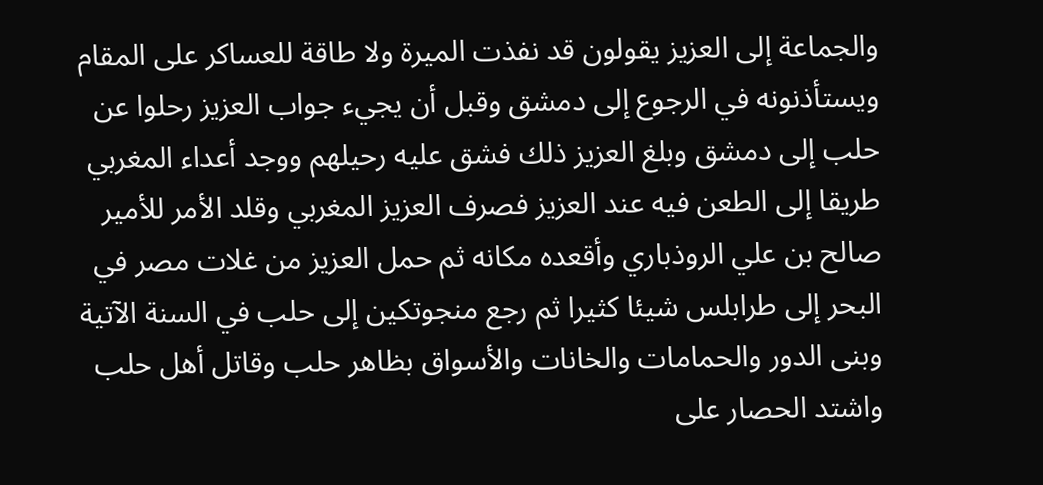والجماعة إلى العزيز يقولون قد نفذت الميرة ولا طاقة للعساكر على المقام ويستأذنونه في الرجوع إلى دمشق وقبل أن يجيء جواب العزيز رحلوا عن حلب إلى دمشق وبلغ العزيز ذلك فشق عليه رحيلهم ووجد أعداء المغربي طريقا إلى الطعن فيه عند العزيز فصرف العزيز المغربي وقلد الأمر للأمير صالح بن علي الروذباري وأقعده مكانه ثم حمل العزيز من غلات مصر في البحر إلى طرابلس شيئا كثيرا ثم رجع منجوتكين إلى حلب في السنة الآتية وبنى الدور والحمامات والخانات والأسواق بظاهر حلب وقاتل أهل حلب واشتد الحصار على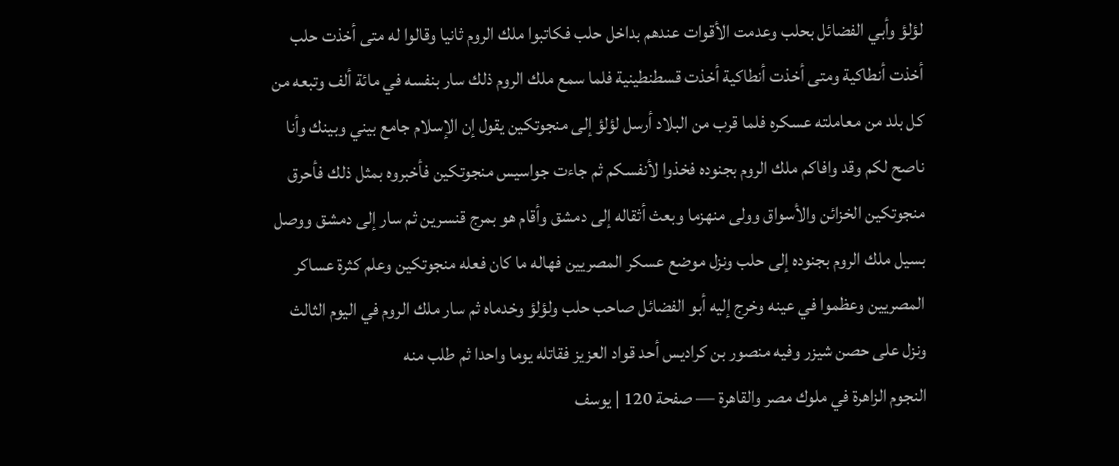لؤلؤ وأبي الفضائل بحلب وعدمت الأقوات عندهم بداخل حلب فكاتبوا ملك الروم ثانيا وقالوا له متى أخذت حلب أخذت أنطاكية ومتى أخذت أنطاكية أخذت قسطنطينية فلما سمع ملك الروم ذلك سار بنفسه في مائة ألف وتبعه من كل بلد من معاملته عسكره فلما قرب من البلاد أرسل لؤلؤ إلى منجوتكين يقول إن الإسلام جامع بيني وبينك وأنا ناصح لكم وقد وافاكم ملك الروم بجنوده فخذوا لأنفسكم ثم جاءت جواسيس منجوتكين فأخبروه بمثل ذلك فأحرق منجوتكين الخزائن والأسواق وولى منهزما وبعث أثقاله إلى دمشق وأقام هو بمرج قنسرين ثم سار إلى دمشق ووصل بسيل ملك الروم بجنوده إلى حلب ونزل موضع عسكر المصريين فهاله ما كان فعله منجوتكين وعلم كثرة عساكر المصريين وعظموا في عينه وخرج إليه أبو الفضائل صاحب حلب ولؤلؤ وخدماه ثم سار ملك الروم في اليوم الثالث ونزل على حصن شيزر وفيه منصور بن كراديس أحد قواد العزيز فقاتله يوما واحدا ثم طلب منه
النجوم الزاهرة في ملوك مصر والقاهرة — صفحة 120 | يوسف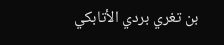بن تغري بردي الأتابكي